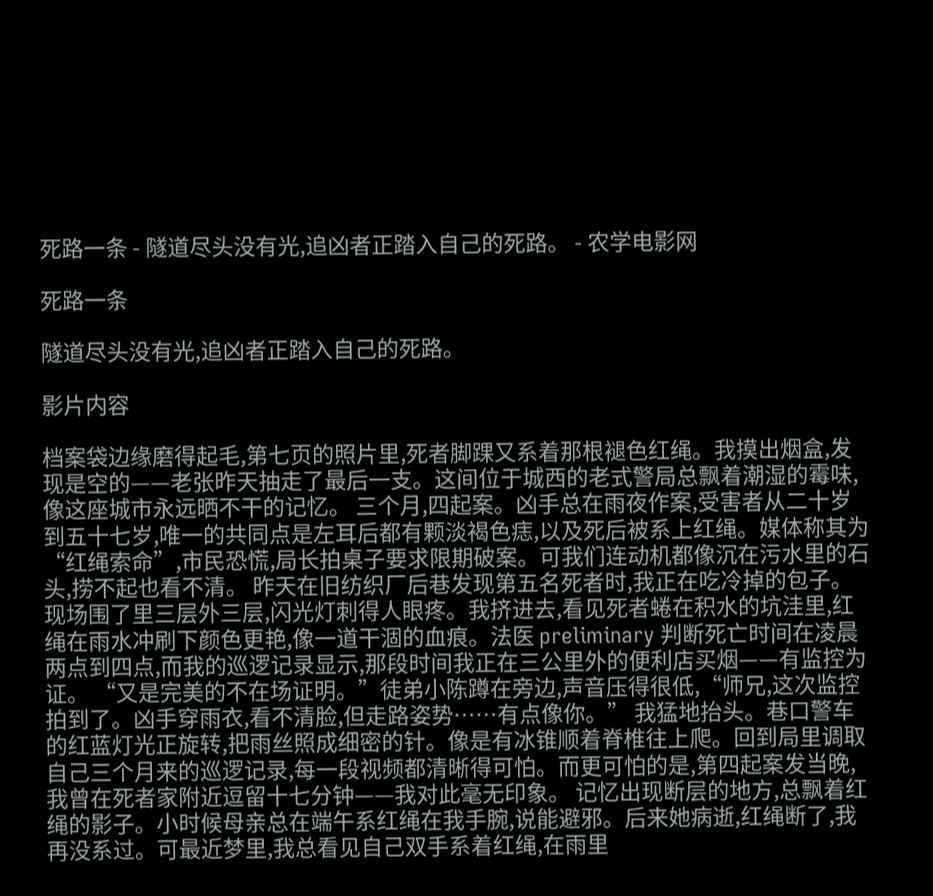死路一条 - 隧道尽头没有光,追凶者正踏入自己的死路。 - 农学电影网

死路一条

隧道尽头没有光,追凶者正踏入自己的死路。

影片内容

档案袋边缘磨得起毛,第七页的照片里,死者脚踝又系着那根褪色红绳。我摸出烟盒,发现是空的——老张昨天抽走了最后一支。这间位于城西的老式警局总飘着潮湿的霉味,像这座城市永远晒不干的记忆。 三个月,四起案。凶手总在雨夜作案,受害者从二十岁到五十七岁,唯一的共同点是左耳后都有颗淡褐色痣,以及死后被系上红绳。媒体称其为“红绳索命”,市民恐慌,局长拍桌子要求限期破案。可我们连动机都像沉在污水里的石头,捞不起也看不清。 昨天在旧纺织厂后巷发现第五名死者时,我正在吃冷掉的包子。现场围了里三层外三层,闪光灯刺得人眼疼。我挤进去,看见死者蜷在积水的坑洼里,红绳在雨水冲刷下颜色更艳,像一道干涸的血痕。法医 preliminary 判断死亡时间在凌晨两点到四点,而我的巡逻记录显示,那段时间我正在三公里外的便利店买烟——有监控为证。 “又是完美的不在场证明。”徒弟小陈蹲在旁边,声音压得很低,“师兄,这次监控拍到了。凶手穿雨衣,看不清脸,但走路姿势……有点像你。” 我猛地抬头。巷口警车的红蓝灯光正旋转,把雨丝照成细密的针。像是有冰锥顺着脊椎往上爬。回到局里调取自己三个月来的巡逻记录,每一段视频都清晰得可怕。而更可怕的是,第四起案发当晚,我曾在死者家附近逗留十七分钟——我对此毫无印象。 记忆出现断层的地方,总飘着红绳的影子。小时候母亲总在端午系红绳在我手腕,说能避邪。后来她病逝,红绳断了,我再没系过。可最近梦里,我总看见自己双手系着红绳,在雨里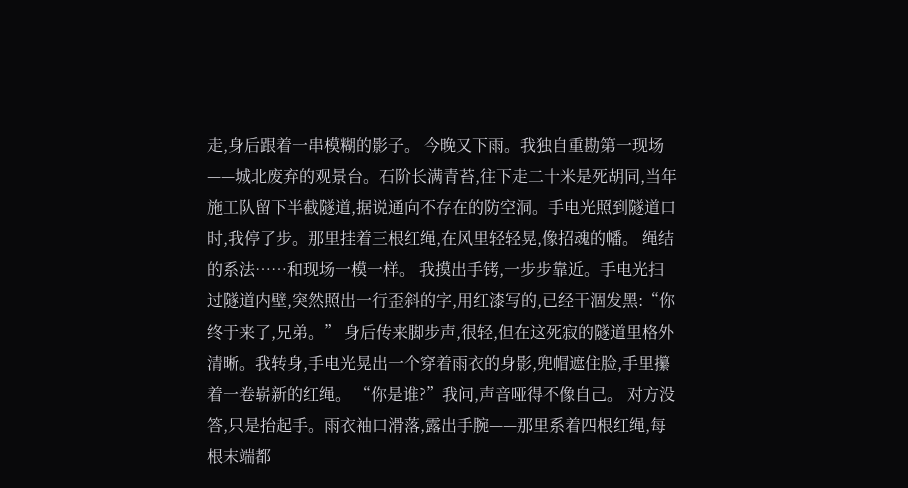走,身后跟着一串模糊的影子。 今晚又下雨。我独自重勘第一现场——城北废弃的观景台。石阶长满青苔,往下走二十米是死胡同,当年施工队留下半截隧道,据说通向不存在的防空洞。手电光照到隧道口时,我停了步。那里挂着三根红绳,在风里轻轻晃,像招魂的幡。 绳结的系法……和现场一模一样。 我摸出手铐,一步步靠近。手电光扫过隧道内壁,突然照出一行歪斜的字,用红漆写的,已经干涸发黑:“你终于来了,兄弟。” 身后传来脚步声,很轻,但在这死寂的隧道里格外清晰。我转身,手电光晃出一个穿着雨衣的身影,兜帽遮住脸,手里攥着一卷崭新的红绳。 “你是谁?”我问,声音哑得不像自己。 对方没答,只是抬起手。雨衣袖口滑落,露出手腕——那里系着四根红绳,每根末端都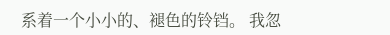系着一个小小的、褪色的铃铛。 我忽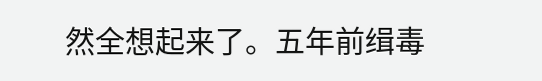然全想起来了。五年前缉毒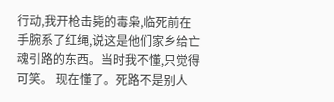行动,我开枪击毙的毒枭,临死前在手腕系了红绳,说这是他们家乡给亡魂引路的东西。当时我不懂,只觉得可笑。 现在懂了。死路不是别人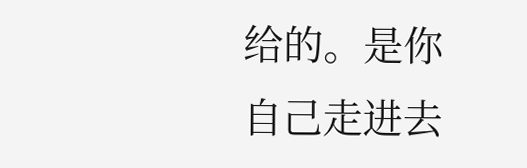给的。是你自己走进去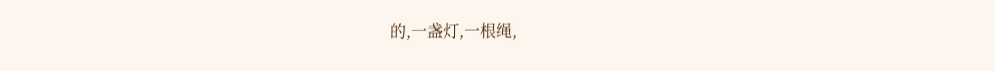的,一盏灯,一根绳,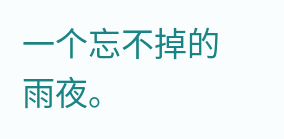一个忘不掉的雨夜。